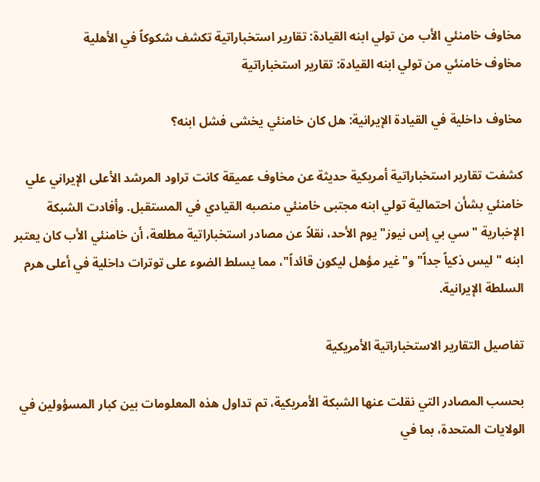مخاوف خامنئي الأب من تولي ابنه القيادة: تقارير استخباراتية تكشف شكوكاً في الأهلية
مخاوف خامنئي من تولي ابنه القيادة: تقارير استخباراتية

مخاوف داخلية في القيادة الإيرانية: هل كان خامنئي يخشى فشل ابنه؟

كشفت تقارير استخباراتية أمريكية حديثة عن مخاوف عميقة كانت تراود المرشد الأعلى الإيراني علي خامنئي بشأن احتمالية تولي ابنه مجتبى خامنئي منصبه القيادي في المستقبل. وأفادت الشبكة الإخبارية "سي بي إس نيوز" يوم الأحد، نقلاً عن مصادر استخباراتية مطلعة، أن خامنئي الأب كان يعتبر ابنه "ليس ذكياً جداً" و"غير مؤهل ليكون قائداً"، مما يسلط الضوء على توترات داخلية في أعلى هرم السلطة الإيرانية.

تفاصيل التقارير الاستخباراتية الأمريكية

بحسب المصادر التي نقلت عنها الشبكة الأمريكية، تم تداول هذه المعلومات بين كبار المسؤولين في الولايات المتحدة، بما في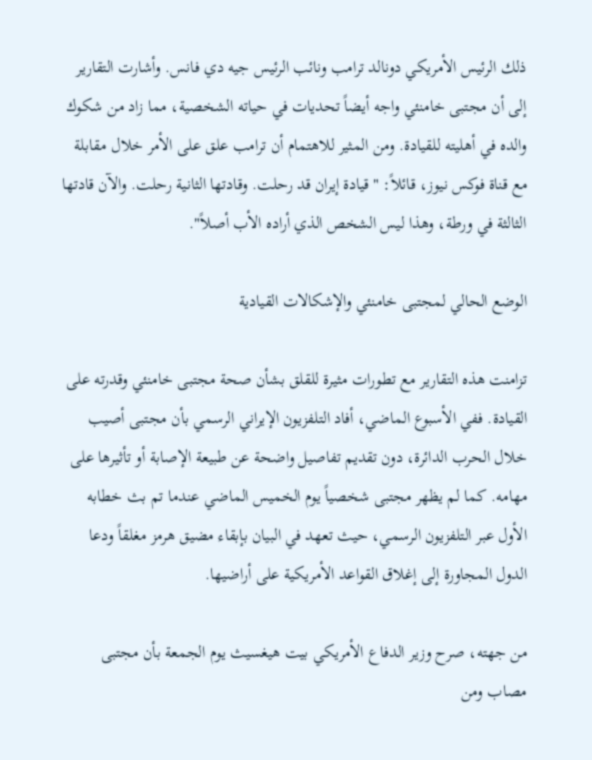ذلك الرئيس الأمريكي دونالد ترامب ونائب الرئيس جيه دي فانس. وأشارت التقارير إلى أن مجتبى خامنئي واجه أيضاً تحديات في حياته الشخصية، مما زاد من شكوك والده في أهليته للقيادة. ومن المثير للاهتمام أن ترامب علق على الأمر خلال مقابلة مع قناة فوكس نيوز، قائلاً: "قيادة إيران قد رحلت. وقادتها الثانية رحلت. والآن قادتها الثالثة في ورطة، وهذا ليس الشخص الذي أراده الأب أصلاً".

الوضع الحالي لمجتبى خامنئي والإشكالات القيادية

تزامنت هذه التقارير مع تطورات مثيرة للقلق بشأن صحة مجتبى خامنئي وقدرته على القيادة. ففي الأسبوع الماضي، أفاد التلفزيون الإيراني الرسمي بأن مجتبى أصيب خلال الحرب الدائرة، دون تقديم تفاصيل واضحة عن طبيعة الإصابة أو تأثيرها على مهامه. كما لم يظهر مجتبى شخصياً يوم الخميس الماضي عندما تم بث خطابه الأول عبر التلفزيون الرسمي، حيث تعهد في البيان بإبقاء مضيق هرمز مغلقاً ودعا الدول المجاورة إلى إغلاق القواعد الأمريكية على أراضيها.

من جهته، صرح وزير الدفاع الأمريكي بيت هيغسيث يوم الجمعة بأن مجتبى مصاب ومن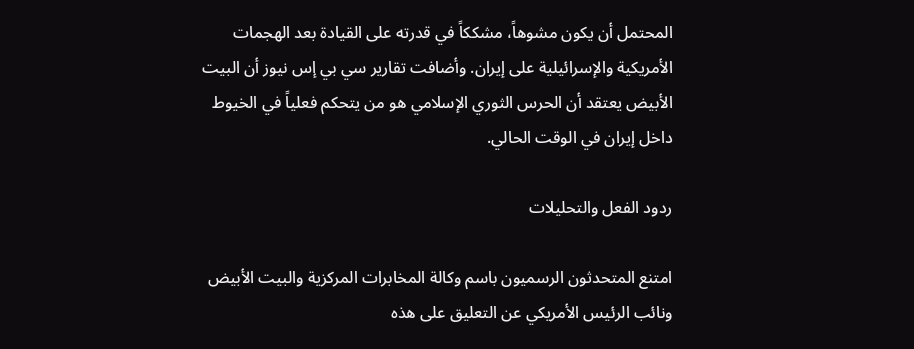المحتمل أن يكون مشوهاً، مشككاً في قدرته على القيادة بعد الهجمات الأمريكية والإسرائيلية على إيران. وأضافت تقارير سي بي إس نيوز أن البيت الأبيض يعتقد أن الحرس الثوري الإسلامي هو من يتحكم فعلياً في الخيوط داخل إيران في الوقت الحالي.

ردود الفعل والتحليلات

امتنع المتحدثون الرسميون باسم وكالة المخابرات المركزية والبيت الأبيض ونائب الرئيس الأمريكي عن التعليق على هذه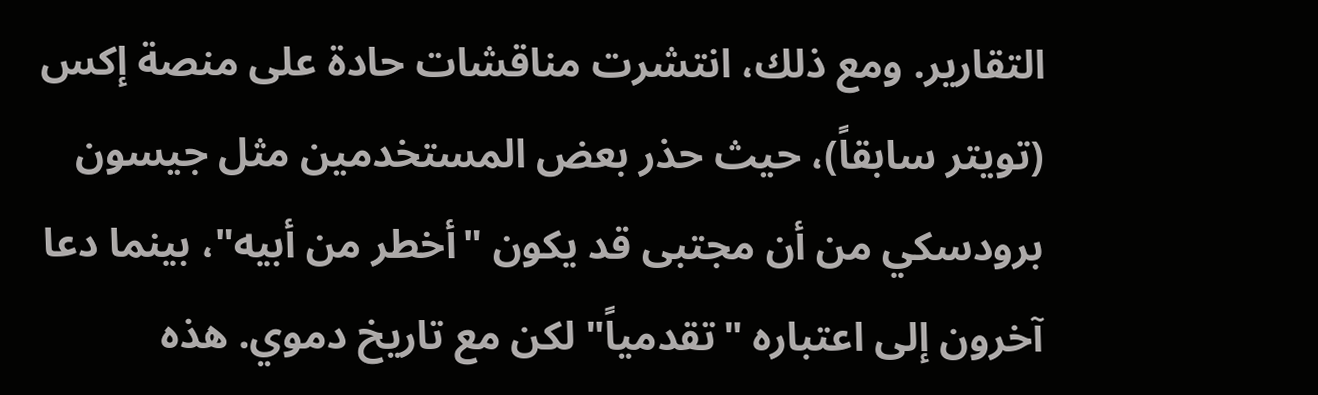التقارير. ومع ذلك، انتشرت مناقشات حادة على منصة إكس (تويتر سابقاً)، حيث حذر بعض المستخدمين مثل جيسون برودسكي من أن مجتبى قد يكون "أخطر من أبيه"، بينما دعا آخرون إلى اعتباره "تقدمياً" لكن مع تاريخ دموي. هذه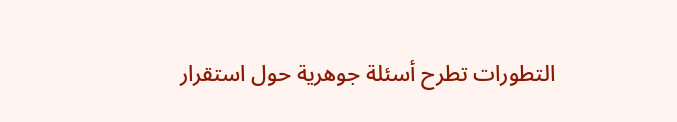التطورات تطرح أسئلة جوهرية حول استقرار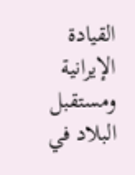القيادة الإيرانية ومستقبل البلاد في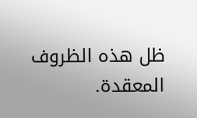ظل هذه الظروف المعقدة.